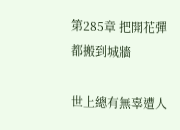第285章 把開花彈都搬到城牆

世上總有無辜遭人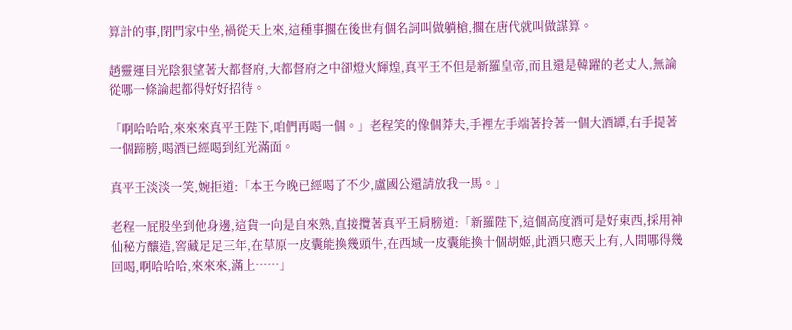算計的事,閉門家中坐,禍從天上來,這種事擱在後世有個名詞叫做躺槍,擱在唐代就叫做謀算。

趙靈運目光陰狠望著大都督府,大都督府之中卻燈火輝煌,真平王不但是新羅皇帝,而且還是韓躍的老丈人,無論從哪一條論起都得好好招待。

「啊哈哈哈,來來來真平王陛下,咱們再喝一個。」老程笑的像個莽夫,手裡左手端著拎著一個大酒罈,右手提著一個蹄膀,喝酒已經喝到紅光滿面。

真平王淡淡一笑,婉拒道:「本王今晚已經喝了不少,盧國公還請放我一馬。」

老程一屁股坐到他身邊,這貨一向是自來熟,直接攬著真平王肩膀道:「新羅陛下,這個高度酒可是好東西,採用神仙秘方釀造,窖藏足足三年,在草原一皮囊能換幾頭牛,在西域一皮囊能換十個胡姬,此酒只應天上有,人間哪得幾回喝,啊哈哈哈,來來來,滿上……」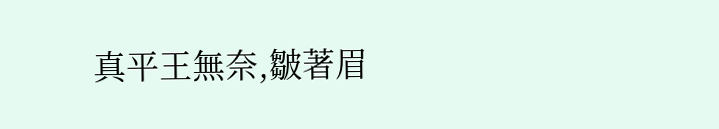真平王無奈,皺著眉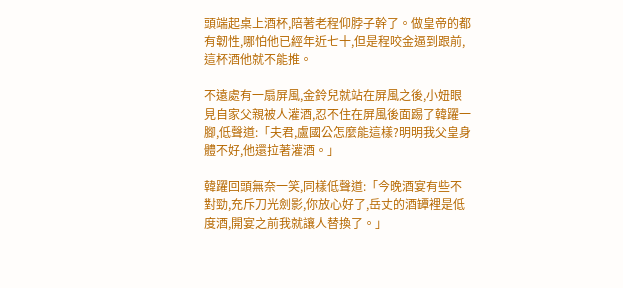頭端起桌上酒杯,陪著老程仰脖子幹了。做皇帝的都有韌性,哪怕他已經年近七十,但是程咬金逼到跟前,這杯酒他就不能推。

不遠處有一扇屏風,金鈴兒就站在屏風之後,小妞眼見自家父親被人灌酒,忍不住在屏風後面踢了韓躍一腳,低聲道:「夫君,盧國公怎麼能這樣?明明我父皇身體不好,他還拉著灌酒。」

韓躍回頭無奈一笑,同樣低聲道:「今晚酒宴有些不對勁,充斥刀光劍影,你放心好了,岳丈的酒罈裡是低度酒,開宴之前我就讓人替換了。」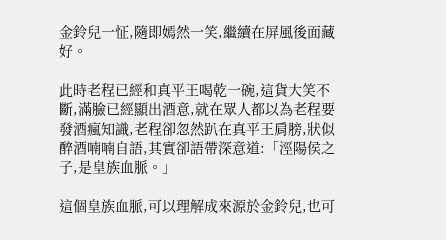金鈴兒一怔,隨即嫣然一笑,繼續在屏風後面藏好。

此時老程已經和真平王喝乾一碗,這貨大笑不斷,滿臉已經顯出酒意,就在眾人都以為老程要發酒瘋知識,老程卻忽然趴在真平王肩膀,狀似醉酒喃喃自語,其實卻語帶深意道:「涇陽侯之子,是皇族血脈。」

這個皇族血脈,可以理解成來源於金鈴兒,也可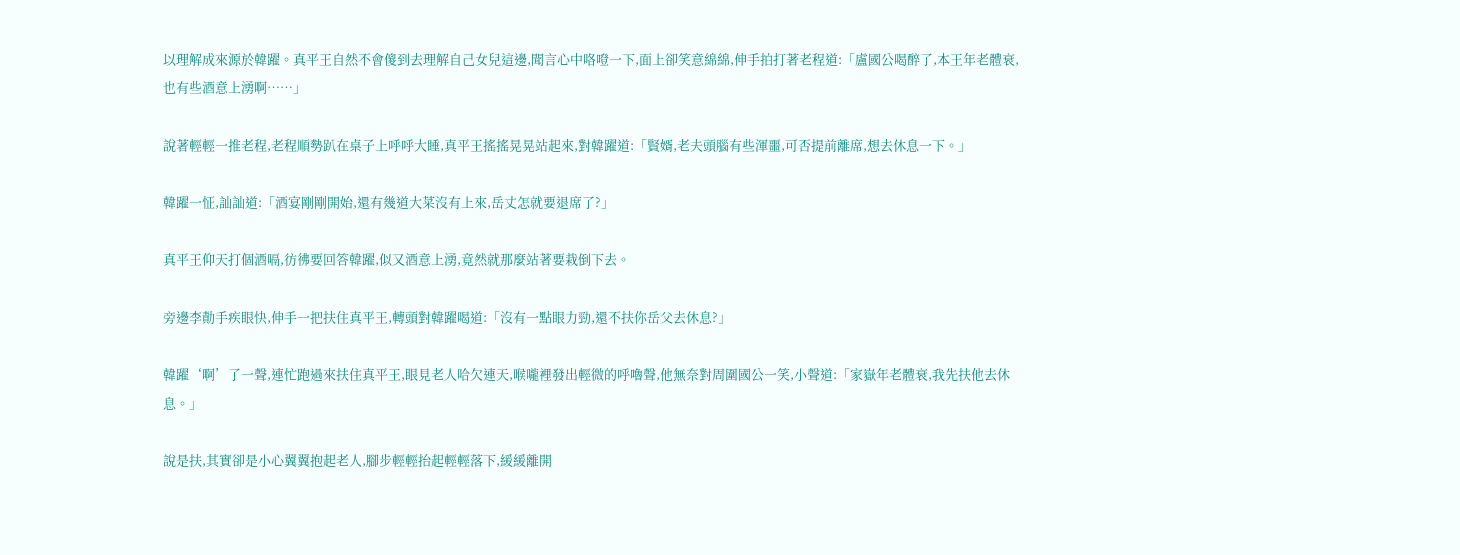以理解成來源於韓躍。真平王自然不會傻到去理解自己女兒這邊,聞言心中咯噔一下,面上卻笑意綿綿,伸手拍打著老程道:「盧國公喝醉了,本王年老體衰,也有些酒意上湧啊……」

說著輕輕一推老程,老程順勢趴在桌子上呼呼大睡,真平王搖搖晃晃站起來,對韓躍道:「賢婿,老夫頭腦有些渾噩,可否提前離席,想去休息一下。」

韓躍一怔,訕訕道:「酒宴剛剛開始,還有幾道大菜沒有上來,岳丈怎就要退席了?」

真平王仰天打個酒嗝,彷彿要回答韓躍,似又酒意上湧,竟然就那麼站著要栽倒下去。

旁邊李勣手疾眼快,伸手一把扶住真平王,轉頭對韓躍喝道:「沒有一點眼力勁,還不扶你岳父去休息?」

韓躍‘啊’了一聲,連忙跑過來扶住真平王,眼見老人哈欠連天,喉嚨裡發出輕微的呼嚕聲,他無奈對周圍國公一笑,小聲道:「家嶽年老體衰,我先扶他去休息。」

說是扶,其實卻是小心翼翼抱起老人,腳步輕輕抬起輕輕落下,緩緩離開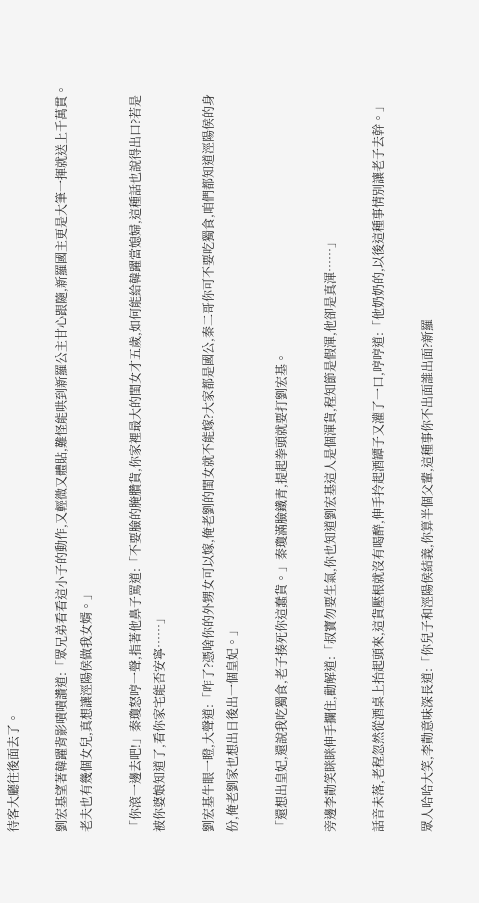待客大廳往後面去了。

劉宏基望著韓躍背影嘖嘖讚道:「眾兄弟看看這小子的動作,又輕微又體貼,難怪能哄到新羅公主甘心跟隨,新羅國主更是大筆一揮就送上千萬貫。老夫也有幾個女兒,真想讓涇陽侯做我女婿。」

「你滾一邊去吧!」秦瓊怒哼一聲,指著他鼻子罵道:「不要臉的腌臢貨,你家裡最大的閨女才五歲,如何能給韓躍當媳婦,這種話也說得出口?若是被你婆娘知道了,看你家宅能否安寧……」

劉宏基牛眼一瞪,大聲道:「咋了?憑啥你的外甥女可以嫁,俺老劉的閨女就不能嫁?大家都是國公,秦二哥你可不要吃獨食,咱們都知道涇陽侯的身份,俺老劉家也想出日後出一個皇妃。」

「還想出皇妃,還說我吃獨食,老子揍死你這蠢貨。」秦瓊滿臉鐵青,提起拳頭就要打劉宏基。

旁邊李勣笑眯眯伸手攔住,勸解道:「叔寶勿要生氣,你也知道劉宏基這人是個渾貨,程知節是假渾,他卻是真渾……」

話音未落,老程忽然從酒桌上抬起頭來,這貨壓根就沒有喝醉,伸手拎起酒罈子又灌了一口,哼哼道:「他奶奶的,以後這種事情別讓老子去幹。」

眾人哈哈大笑,李勣意味深長道:「你兒子和涇陽侯結義,你算半個父輩,這種事你不出面誰出面?新羅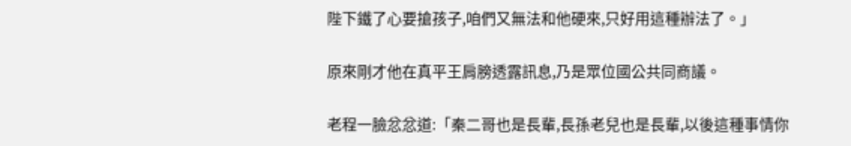陛下鐵了心要搶孩子,咱們又無法和他硬來,只好用這種辦法了。」

原來剛才他在真平王肩膀透露訊息,乃是眾位國公共同商議。

老程一臉忿忿道:「秦二哥也是長輩,長孫老兒也是長輩,以後這種事情你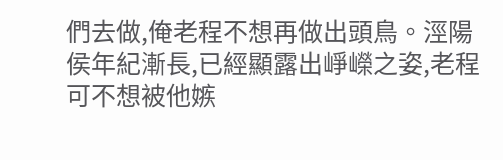們去做,俺老程不想再做出頭鳥。涇陽侯年紀漸長,已經顯露出崢嶸之姿,老程可不想被他嫉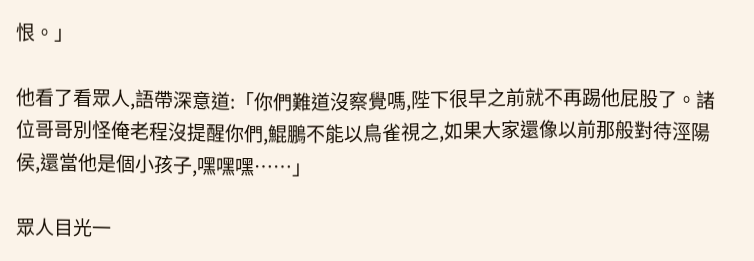恨。」

他看了看眾人,語帶深意道:「你們難道沒察覺嗎,陛下很早之前就不再踢他屁股了。諸位哥哥別怪俺老程沒提醒你們,鯤鵬不能以鳥雀視之,如果大家還像以前那般對待涇陽侯,還當他是個小孩子,嘿嘿嘿……」

眾人目光一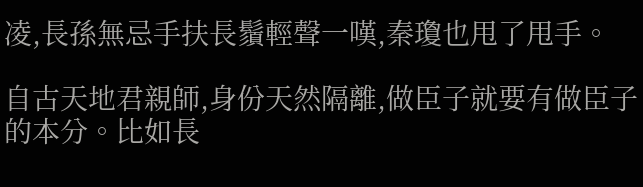凌,長孫無忌手扶長鬚輕聲一嘆,秦瓊也甩了甩手。

自古天地君親師,身份天然隔離,做臣子就要有做臣子的本分。比如長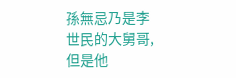孫無忌乃是李世民的大舅哥,但是他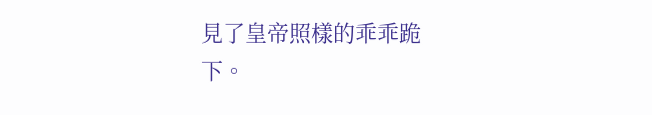見了皇帝照樣的乖乖跪下。